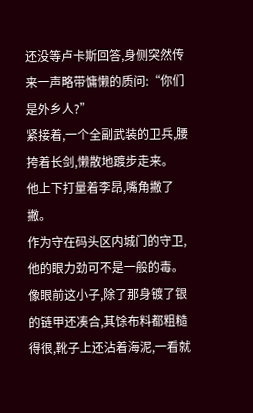还没等卢卡斯回答,身侧突然传来一声略带慵懒的质问:“你们是外乡人?”
紧接着,一个全副武装的卫兵,腰挎着长剑,懒散地踱步走来。
他上下打量着李昂,嘴角撇了撇。
作为守在码头区内城门的守卫,他的眼力劲可不是一般的毒。
像眼前这小子,除了那身镀了银的链甲还凑合,其馀布料都粗糙得很,靴子上还沾着海泥,一看就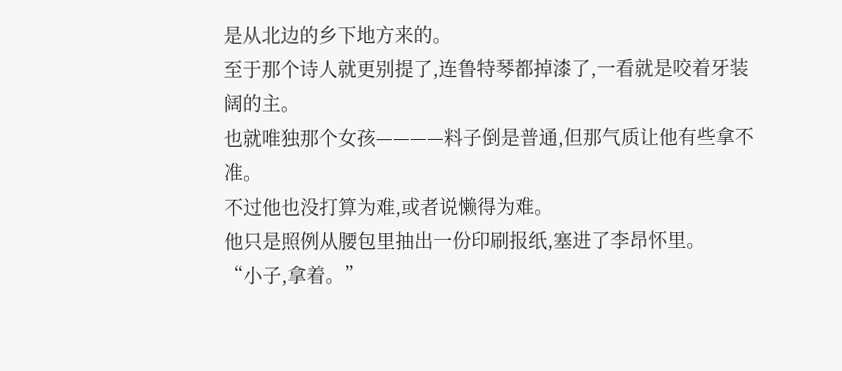是从北边的乡下地方来的。
至于那个诗人就更别提了,连鲁特琴都掉漆了,一看就是咬着牙装阔的主。
也就唯独那个女孩————料子倒是普通,但那气质让他有些拿不准。
不过他也没打算为难,或者说懒得为难。
他只是照例从腰包里抽出一份印刷报纸,塞进了李昂怀里。
“小子,拿着。”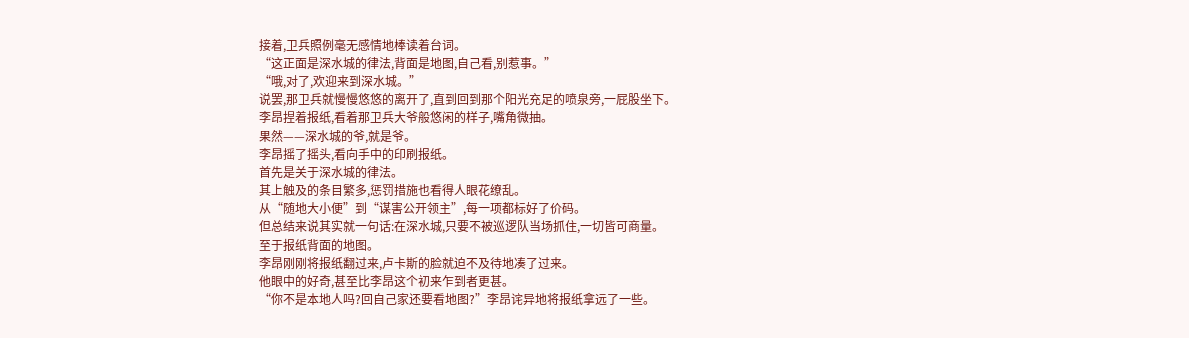接着,卫兵照例毫无感情地棒读着台词。
“这正面是深水城的律法,背面是地图,自己看,别惹事。”
“哦,对了,欢迎来到深水城。”
说罢,那卫兵就慢慢悠悠的离开了,直到回到那个阳光充足的喷泉旁,一屁股坐下。
李昂捏着报纸,看着那卫兵大爷般悠闲的样子,嘴角微抽。
果然——深水城的爷,就是爷。
李昂摇了摇头,看向手中的印刷报纸。
首先是关于深水城的律法。
其上触及的条目繁多,惩罚措施也看得人眼花缭乱。
从“随地大小便”到“谋害公开领主”,每一项都标好了价码。
但总结来说其实就一句话:在深水城,只要不被巡逻队当场抓住,一切皆可商量。
至于报纸背面的地图。
李昂刚刚将报纸翻过来,卢卡斯的脸就迫不及待地凑了过来。
他眼中的好奇,甚至比李昂这个初来乍到者更甚。
“你不是本地人吗?回自己家还要看地图?”李昂诧异地将报纸拿远了一些。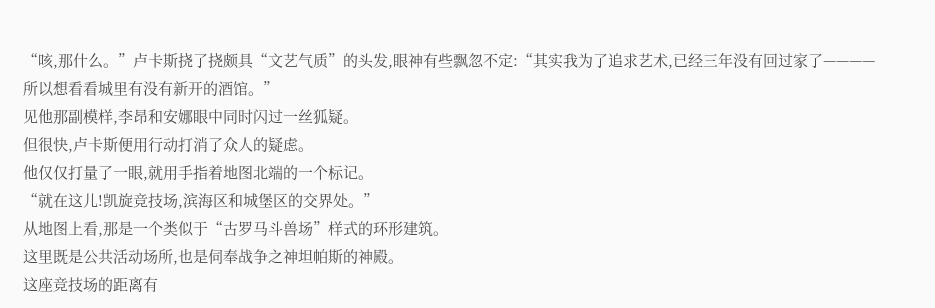“咳,那什么。”卢卡斯挠了挠颇具“文艺气质”的头发,眼神有些飘忽不定:“其实我为了追求艺术,已经三年没有回过家了————所以想看看城里有没有新开的酒馆。”
见他那副模样,李昂和安娜眼中同时闪过一丝狐疑。
但很快,卢卡斯便用行动打消了众人的疑虑。
他仅仅打量了一眼,就用手指着地图北端的一个标记。
“就在这儿!凯旋竞技场,滨海区和城堡区的交界处。”
从地图上看,那是一个类似于“古罗马斗兽场”样式的环形建筑。
这里既是公共活动场所,也是伺奉战争之神坦帕斯的神殿。
这座竞技场的距离有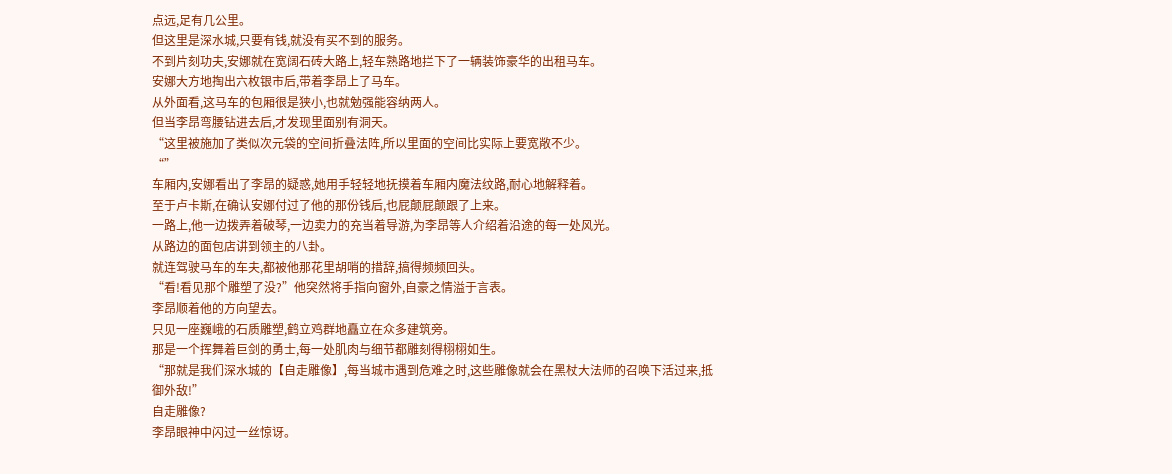点远,足有几公里。
但这里是深水城,只要有钱,就没有买不到的服务。
不到片刻功夫,安娜就在宽阔石砖大路上,轻车熟路地拦下了一辆装饰豪华的出租马车。
安娜大方地掏出六枚银市后,带着李昂上了马车。
从外面看,这马车的包厢很是狭小,也就勉强能容纳两人。
但当李昂弯腰钻进去后,才发现里面别有洞天。
“这里被施加了类似次元袋的空间折叠法阵,所以里面的空间比实际上要宽敞不少。
“”
车厢内,安娜看出了李昂的疑惑,她用手轻轻地抚摸着车厢内魔法纹路,耐心地解释着。
至于卢卡斯,在确认安娜付过了他的那份钱后,也屁颠屁颠跟了上来。
一路上,他一边拨弄着破琴,一边卖力的充当着导游,为李昂等人介绍着沿途的每一处风光。
从路边的面包店讲到领主的八卦。
就连驾驶马车的车夫,都被他那花里胡哨的措辞,搞得频频回头。
“看!看见那个雕塑了没?”他突然将手指向窗外,自豪之情溢于言表。
李昂顺着他的方向望去。
只见一座巍峨的石质雕塑,鹤立鸡群地矗立在众多建筑旁。
那是一个挥舞着巨剑的勇士,每一处肌肉与细节都雕刻得栩栩如生。
“那就是我们深水城的【自走雕像】,每当城市遇到危难之时,这些雕像就会在黑杖大法师的召唤下活过来,抵御外敌!”
自走雕像?
李昂眼神中闪过一丝惊讶。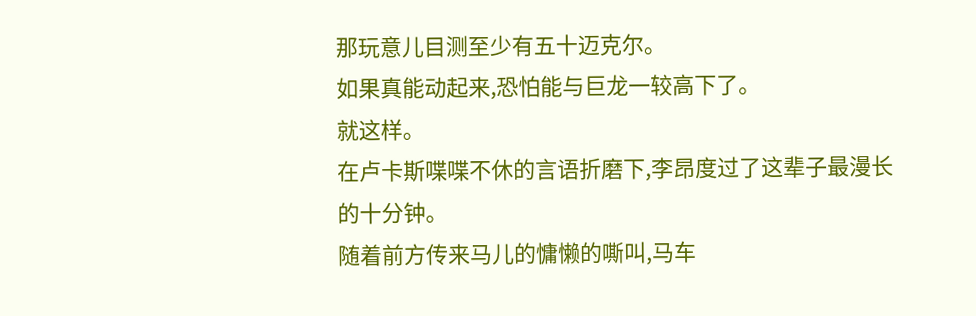那玩意儿目测至少有五十迈克尔。
如果真能动起来,恐怕能与巨龙一较高下了。
就这样。
在卢卡斯喋喋不休的言语折磨下,李昂度过了这辈子最漫长的十分钟。
随着前方传来马儿的慵懒的嘶叫,马车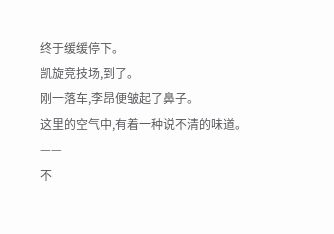终于缓缓停下。
凯旋竞技场,到了。
刚一落车,李昂便皱起了鼻子。
这里的空气中,有着一种说不清的味道。
——
不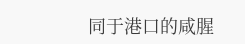同于港口的咸腥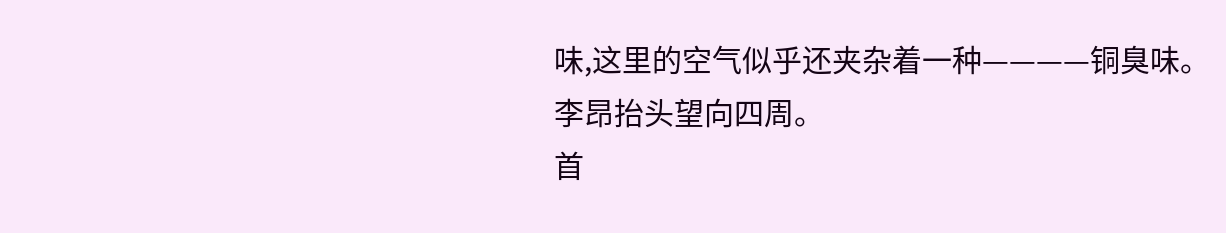味,这里的空气似乎还夹杂着一种————铜臭味。
李昂抬头望向四周。
首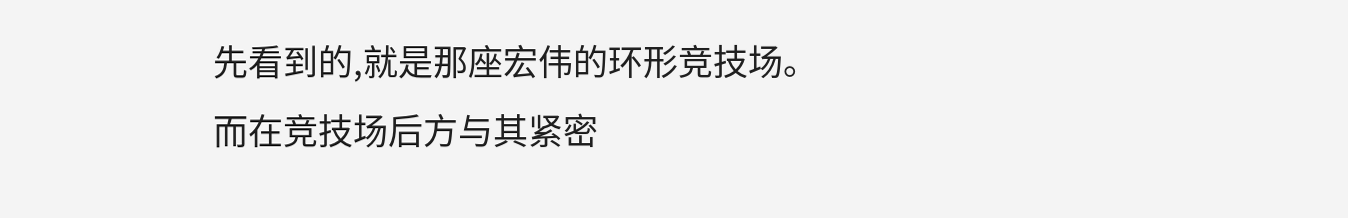先看到的,就是那座宏伟的环形竞技场。
而在竞技场后方与其紧密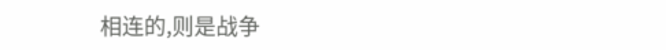相连的,则是战争